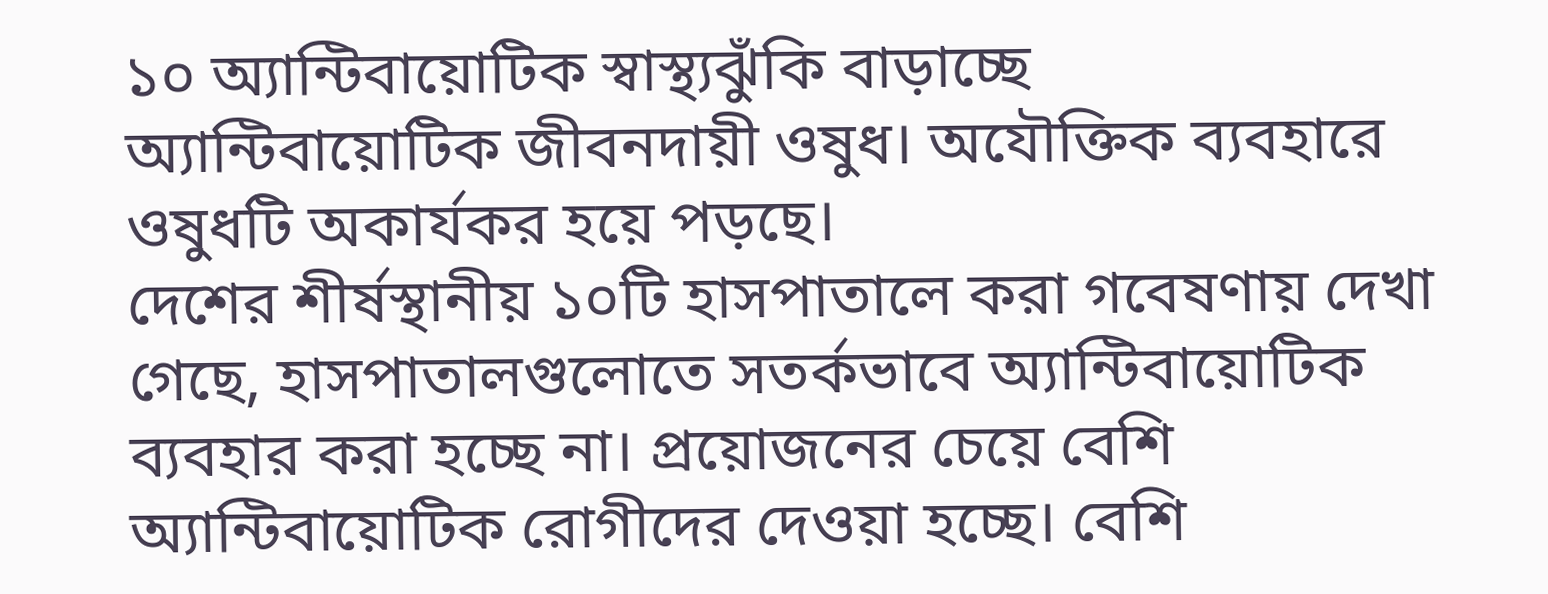১০ অ্যান্টিবায়োটিক স্বাস্থ্যঝুঁকি বাড়াচ্ছে
অ্যান্টিবায়োটিক জীবনদায়ী ওষুধ। অযৌক্তিক ব্যবহারে ওষুধটি অকার্যকর হয়ে পড়ছে।
দেশের শীর্ষস্থানীয় ১০টি হাসপাতালে করা গবেষণায় দেখা গেছে, হাসপাতালগুলোতে সতর্কভাবে অ্যান্টিবায়োটিক ব্যবহার করা হচ্ছে না। প্রয়োজনের চেয়ে বেশি অ্যান্টিবায়োটিক রোগীদের দেওয়া হচ্ছে। বেশি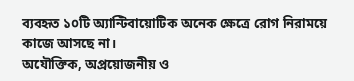ব্যবহৃত ১০টি অ্যান্টিবায়োটিক অনেক ক্ষেত্রে রোগ নিরাময়ে কাজে আসছে না।
অযৌক্তিক, অপ্রয়োজনীয় ও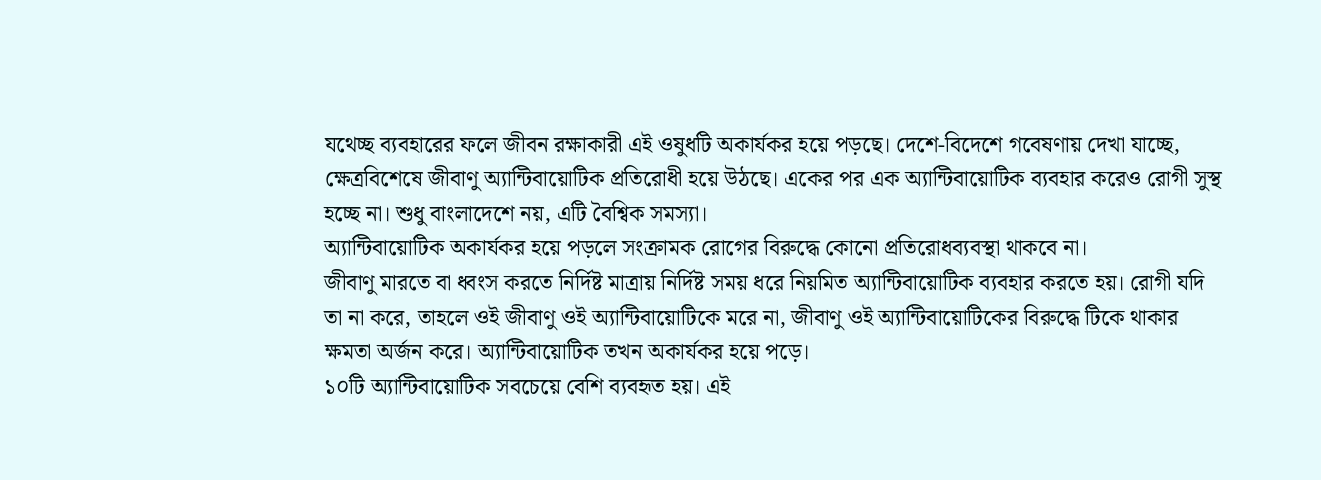যথেচ্ছ ব্যবহারের ফলে জীবন রক্ষাকারী এই ওষুধটি অকার্যকর হয়ে পড়ছে। দেশে-বিদেশে গবেষণায় দেখা যাচ্ছে, ক্ষেত্রবিশেষে জীবাণু অ্যান্টিবায়োটিক প্রতিরোধী হয়ে উঠছে। একের পর এক অ্যান্টিবায়োটিক ব্যবহার করেও রোগী সুস্থ হচ্ছে না। শুধু বাংলাদেশে নয়, এটি বৈশ্বিক সমস্যা।
অ্যান্টিবায়োটিক অকার্যকর হয়ে পড়লে সংক্রামক রোগের বিরুদ্ধে কোনো প্রতিরোধব্যবস্থা থাকবে না।
জীবাণু মারতে বা ধ্বংস করতে নির্দিষ্ট মাত্রায় নির্দিষ্ট সময় ধরে নিয়মিত অ্যান্টিবায়োটিক ব্যবহার করতে হয়। রোগী যদি তা না করে, তাহলে ওই জীবাণু ওই অ্যান্টিবায়োটিকে মরে না, জীবাণু ওই অ্যান্টিবায়োটিকের বিরুদ্ধে টিকে থাকার ক্ষমতা অর্জন করে। অ্যান্টিবায়োটিক তখন অকার্যকর হয়ে পড়ে।
১০টি অ্যান্টিবায়োটিক সবচেয়ে বেশি ব্যবহৃত হয়। এই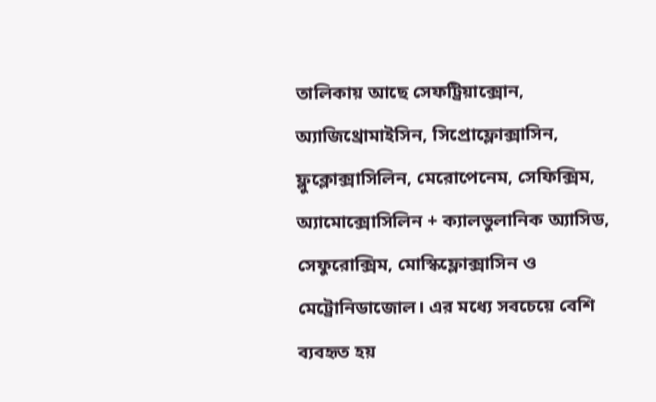তালিকায় আছে সেফট্রিয়াক্সোন, অ্যাজিথ্রোমাইসিন, সিপ্রোফ্লোক্সাসিন, ফ্লুক্লোক্সাসিলিন, মেরোপেনেম, সেফিক্সিম, অ্যামোক্সোসিলিন + ক্যালভুলানিক অ্যাসিড, সেফুরোক্সিম, মোস্কিফ্লোক্সাসিন ও মেট্রোনিডাজোল। এর মধ্যে সবচেয়ে বেশি ব্যবহৃত হয়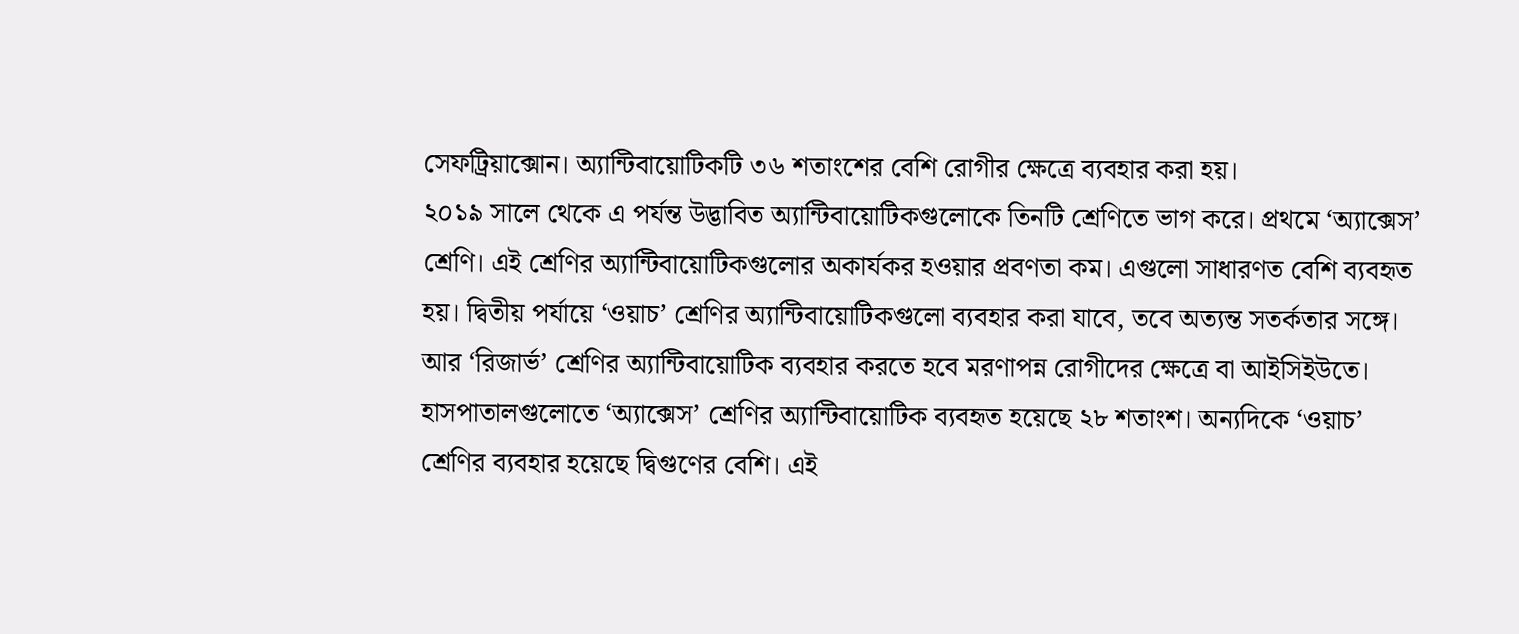সেফট্রিয়াক্সোন। অ্যান্টিবায়োটিকটি ৩৬ শতাংশের বেশি রোগীর ক্ষেত্রে ব্যবহার করা হয়।
২০১৯ সালে থেকে এ পর্যন্ত উদ্ভাবিত অ্যান্টিবায়োটিকগুলোকে তিনটি শ্রেণিতে ভাগ করে। প্রথমে ‘অ্যাক্সেস’ শ্রেণি। এই শ্রেণির অ্যান্টিবায়োটিকগুলোর অকার্যকর হওয়ার প্রবণতা কম। এগুলো সাধারণত বেশি ব্যবহৃত হয়। দ্বিতীয় পর্যায়ে ‘ওয়াচ’ শ্রেণির অ্যান্টিবায়োটিকগুলো ব্যবহার করা যাবে, তবে অত্যন্ত সতর্কতার সঙ্গে। আর ‘রিজার্ভ’ শ্রেণির অ্যান্টিবায়োটিক ব্যবহার করতে হবে মরণাপন্ন রোগীদের ক্ষেত্রে বা আইসিইউতে।
হাসপাতালগুলোতে ‘অ্যাক্সেস’ শ্রেণির অ্যান্টিবায়োটিক ব্যবহৃত হয়েছে ২৮ শতাংশ। অন্যদিকে ‘ওয়াচ’ শ্রেণির ব্যবহার হয়েছে দ্বিগুণের বেশি। এই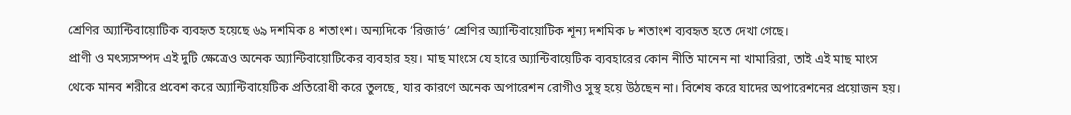শ্রেণির অ্যান্টিবায়োটিক ব্যবহৃত হয়েছে ৬৯ দশমিক ৪ শতাংশ। অন্যদিকে ‘রিজার্ভ’ শ্রেণির অ্যান্টিবায়োটিক শূন্য দশমিক ৮ শতাংশ ব্যবহৃত হতে দেখা গেছে।
প্রাণী ও মৎস্যসম্পদ এই দুটি ক্ষেত্রেও অনেক অ্যান্টিবায়োটিকের ব্যবহার হয়। মাছ মাংসে যে হারে অ্যান্টিবায়েটিক ব্যবহারের কোন নীতি মানেন না খামারিরা, তাই এই মাছ মাংস থেকে মানব শরীরে প্রবেশ করে অ্যান্টিবায়েটিক প্রতিরোধী করে তুলছে, যার কারণে অনেক অপারেশন রোগীও সুস্থ হয়ে উঠছেন না। বিশেষ করে যাদের অপারেশনের প্রয়োজন হয়।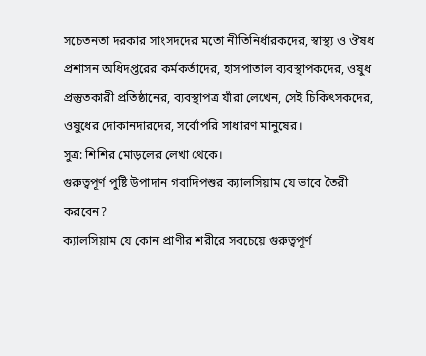সচেতনতা দরকার সাংসদদের মতো নীতিনির্ধারকদের, স্বাস্থ্য ও ঔষধ প্রশাসন অধিদপ্তরের কর্মকর্তাদের, হাসপাতাল ব্যবস্থাপকদের, ওষুধ প্রস্তুতকারী প্রতিষ্ঠানের, ব্যবস্থাপত্র যাঁরা লেখেন, সেই চিকিৎসকদের, ওষুধের দোকানদারদের, সর্বোপরি সাধারণ মানুষের।
সুত্র: শিশির মোড়লের লেখা থেকে।
গুরুত্বপূর্ণ পুষ্টি উপাদান গবাদিপশুর ক্যালসিয়াম যে ভাবে তৈরী করবেন?
ক্যালসিয়াম যে কোন প্রাণীর শরীরে সবচেয়ে গুরুত্বপূর্ণ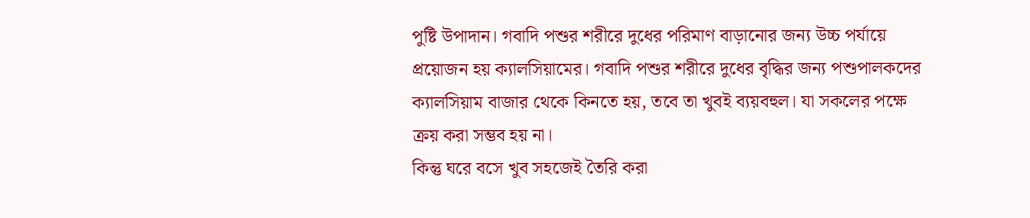পুষ্টি উপাদান। গবাদি পশুর শরীরে দুধের পরিমাণ বাড়ানোর জন্য উচ্চ পর্যায়ে প্রয়োজন হয় ক্যালসিয়ামের। গবাদি পশুর শরীরে দুধের বৃদ্ধির জন্য পশুপালকদের ক্যালসিয়াম বাজার থেকে কিনতে হয়, তবে তা খুবই ব্যয়বহুল। যা সকলের পক্ষে ক্রয় করা সম্ভব হয় না।
কিন্তু ঘরে বসে খুব সহজেই তৈরি করা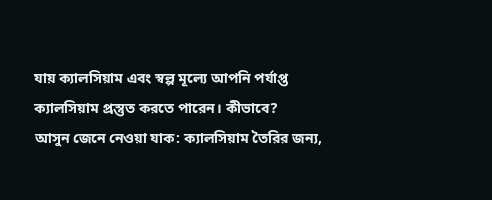যায় ক্যালসিয়াম এবং স্বল্প মূল্যে আপনি পর্যাপ্ত ক্যালসিয়াম প্রস্তুত করতে পারেন। কীভাবে?
আসুন জেনে নেওয়া যাক: ক্যালসিয়াম তৈরির জন্য,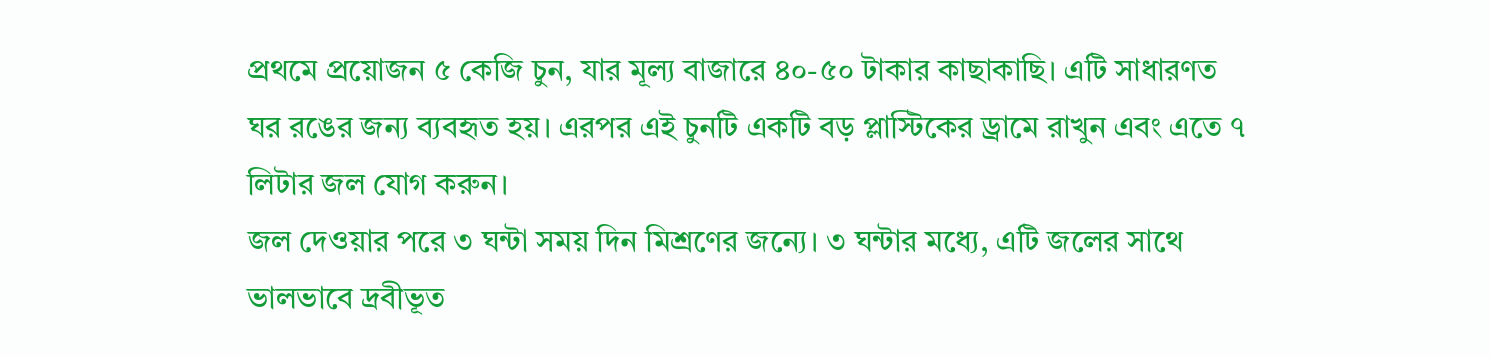প্রথমে প্রয়োজন ৫ কেজি চুন, যার মূল্য বাজারে ৪০-৫০ টাকার কাছাকাছি। এটি সাধারণত ঘর রঙের জন্য ব্যবহৃত হয়। এরপর এই চুনটি একটি বড় প্লাস্টিকের ড্রামে রাখুন এবং এতে ৭ লিটার জল যোগ করুন।
জল দেওয়ার পরে ৩ ঘন্টা সময় দিন মিশ্রণের জন্যে। ৩ ঘন্টার মধ্যে, এটি জলের সাথে ভালভাবে দ্রবীভূত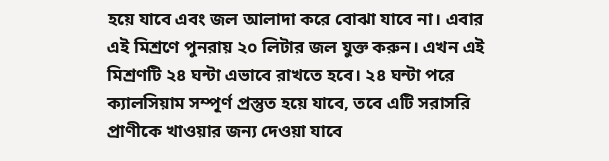হয়ে যাবে এবং জল আলাদা করে বোঝা যাবে না। এবার এই মিশ্রণে পুনরায় ২০ লিটার জল যুক্ত করুন। এখন এই মিশ্রণটি ২৪ ঘন্টা এভাবে রাখতে হবে। ২৪ ঘন্টা পরে ক্যালসিয়াম সম্পূর্ণ প্রস্তুত হয়ে যাবে, তবে এটি সরাসরি প্রাণীকে খাওয়ার জন্য দেওয়া যাবে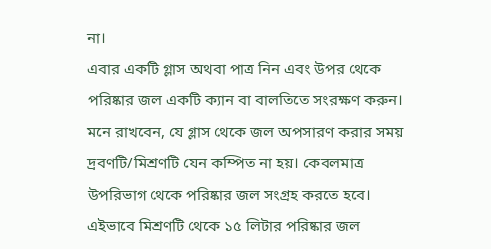না।
এবার একটি গ্লাস অথবা পাত্র নিন এবং উপর থেকে পরিষ্কার জল একটি ক্যান বা বালতিতে সংরক্ষণ করুন। মনে রাখবেন, যে গ্লাস থেকে জল অপসারণ করার সময় দ্রবণটি/মিশ্রণটি যেন কম্পিত না হয়। কেবলমাত্র উপরিভাগ থেকে পরিষ্কার জল সংগ্রহ করতে হবে। এইভাবে মিশ্রণটি থেকে ১৫ লিটার পরিষ্কার জল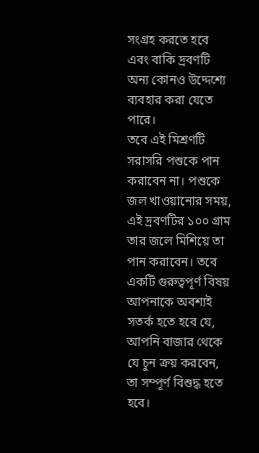সংগ্রহ করতে হবে এবং বাকি দ্রবণটি অন্য কোনও উদ্দেশ্যে ব্যবহার করা যেতে পারে।
তবে এই মিশ্রণটি সরাসরি পশুকে পান করাবেন না। পশুকে জল খাওয়ানোর সময়, এই দ্রবণটির ১০০ গ্রাম তার জলে মিশিয়ে তা পান করাবেন। তবে একটি গুরুত্বপূর্ণ বিষয় আপনাকে অবশ্যই সতর্ক হতে হবে যে, আপনি বাজার থেকে যে চুন ক্রয় করবেন, তা সম্পূর্ণ বিশুদ্ধ হতে হবে।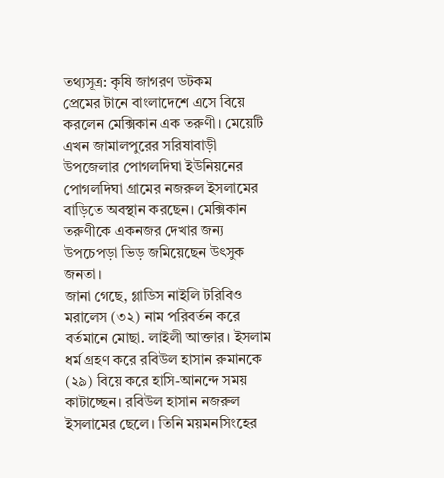তথ্যসূত্র: কৃষি জাগরণ ডটকম
প্রেমের টানে বাংলাদেশে এসে বিয়ে করলেন মেক্সিকান এক তরুণী। মেয়েটি এখন জামালপুরের সরিষাবাড়ী উপজেলার পোগলদিঘা ইউনিয়নের পোগলদিঘা গ্রামের নজরুল ইসলামের বাড়িতে অবস্থান করছেন। মেক্সিকান তরুণীকে একনজর দেখার জন্য উপচেপড়া ভিড় জমিয়েছেন উৎসুক জনতা।
জানা গেছে, গ্লাডিস নাইলি টরিবিও মরালেস (৩২) নাম পরিবর্তন করে বর্তমানে মোছা. লাইলী আক্তার। ইসলাম ধর্ম গ্রহণ করে রবিউল হাসান রুমানকে (২৯) বিয়ে করে হাসি-আনন্দে সময় কাটাচ্ছেন। রবিউল হাসান নজরুল ইসলামের ছেলে। তিনি ময়মনসিংহের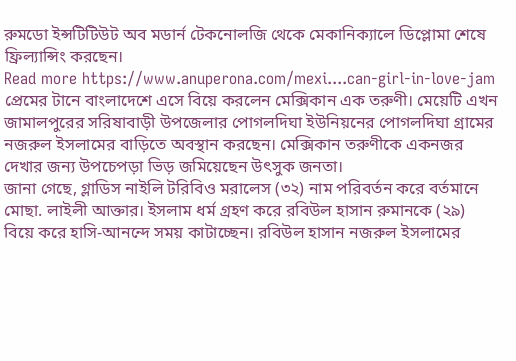রুমডো ইন্সটিটিউট অব মডার্ন টেকনোলজি থেকে মেকানিক্যালে ডিপ্লোমা শেষে ফ্রিল্যান্সিং করছেন।
Read more https://www.anuperona.com/mexi....can-girl-in-love-jam
প্রেমের টানে বাংলাদেশে এসে বিয়ে করলেন মেক্সিকান এক তরুণী। মেয়েটি এখন জামালপুরের সরিষাবাড়ী উপজেলার পোগলদিঘা ইউনিয়নের পোগলদিঘা গ্রামের নজরুল ইসলামের বাড়িতে অবস্থান করছেন। মেক্সিকান তরুণীকে একনজর দেখার জন্য উপচেপড়া ভিড় জমিয়েছেন উৎসুক জনতা।
জানা গেছে, গ্লাডিস নাইলি টরিবিও মরালেস (৩২) নাম পরিবর্তন করে বর্তমানে মোছা. লাইলী আক্তার। ইসলাম ধর্ম গ্রহণ করে রবিউল হাসান রুমানকে (২৯) বিয়ে করে হাসি-আনন্দে সময় কাটাচ্ছেন। রবিউল হাসান নজরুল ইসলামের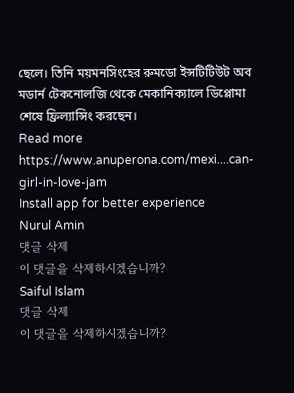ছেলে। তিনি ময়মনসিংহের রুমডো ইন্সটিটিউট অব মডার্ন টেকনোলজি থেকে মেকানিক্যালে ডিপ্লোমা শেষে ফ্রিল্যান্সিং করছেন।
Read more https://www.anuperona.com/mexi....can-girl-in-love-jam
Install app for better experience
Nurul Amin
댓글 삭제
이 댓글을 삭제하시겠습니까?
Saiful Islam
댓글 삭제
이 댓글을 삭제하시겠습니까?